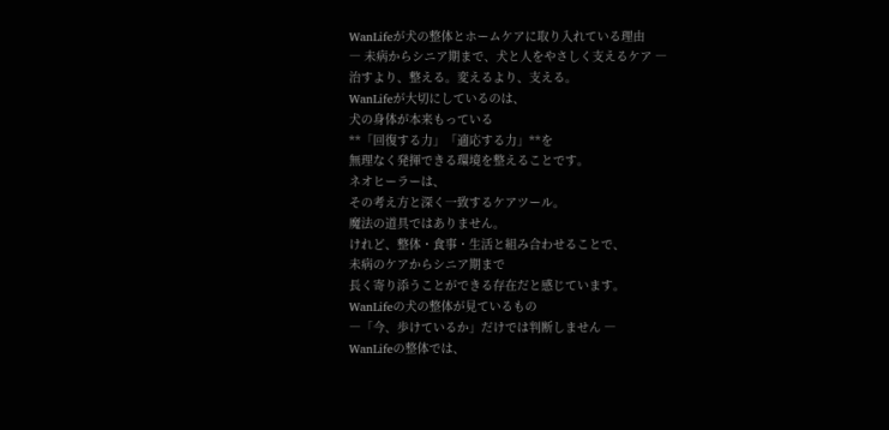WanLifeが犬の整体とホームケアに取り入れている理由
― 未病からシニア期まで、犬と人をやさしく支えるケア ―
治すより、整える。変えるより、支える。
WanLifeが大切にしているのは、
犬の身体が本来もっている
**「回復する力」「適応する力」**を
無理なく発揮できる環境を整えることです。
ネオヒーラーは、
その考え方と深く一致するケアツール。
魔法の道具ではありません。
けれど、整体・食事・生活と組み合わせることで、
未病のケアからシニア期まで
長く寄り添うことができる存在だと感じています。
WanLifeの犬の整体が見ているもの
―「今、歩けているか」だけでは判断しません ―
WanLifeの整体では、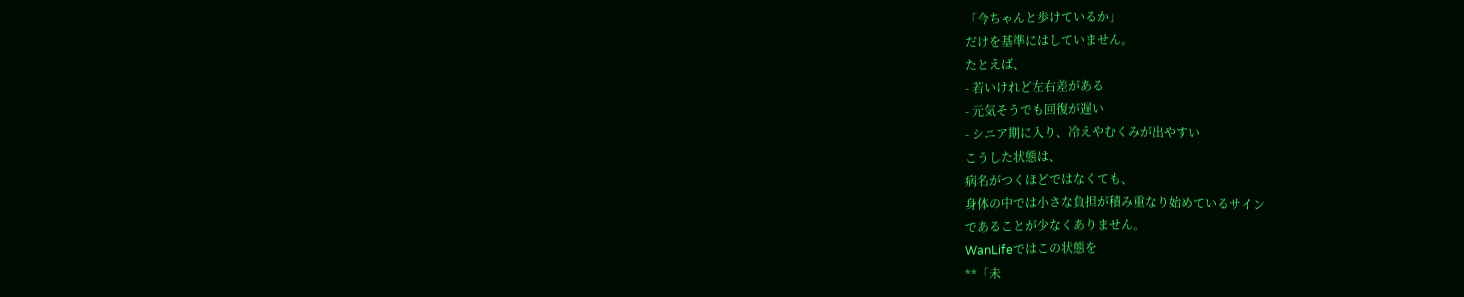「今ちゃんと歩けているか」
だけを基準にはしていません。
たとえば、
- 若いけれど左右差がある
- 元気そうでも回復が遅い
- シニア期に入り、冷えやむくみが出やすい
こうした状態は、
病名がつくほどではなくても、
身体の中では小さな負担が積み重なり始めているサイン
であることが少なくありません。
WanLifeではこの状態を
**「未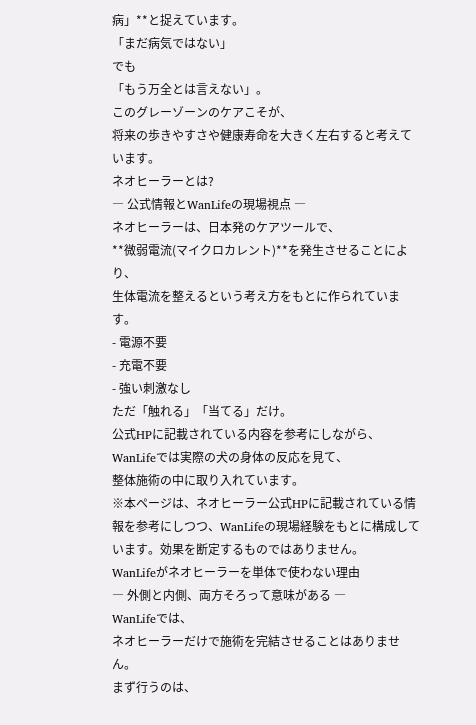病」**と捉えています。
「まだ病気ではない」
でも
「もう万全とは言えない」。
このグレーゾーンのケアこそが、
将来の歩きやすさや健康寿命を大きく左右すると考えています。
ネオヒーラーとは?
― 公式情報とWanLifeの現場視点 ―
ネオヒーラーは、日本発のケアツールで、
**微弱電流(マイクロカレント)**を発生させることにより、
生体電流を整えるという考え方をもとに作られています。
- 電源不要
- 充電不要
- 強い刺激なし
ただ「触れる」「当てる」だけ。
公式HPに記載されている内容を参考にしながら、
WanLifeでは実際の犬の身体の反応を見て、
整体施術の中に取り入れています。
※本ページは、ネオヒーラー公式HPに記載されている情報を参考にしつつ、WanLifeの現場経験をもとに構成しています。効果を断定するものではありません。
WanLifeがネオヒーラーを単体で使わない理由
― 外側と内側、両方そろって意味がある ―
WanLifeでは、
ネオヒーラーだけで施術を完結させることはありません。
まず行うのは、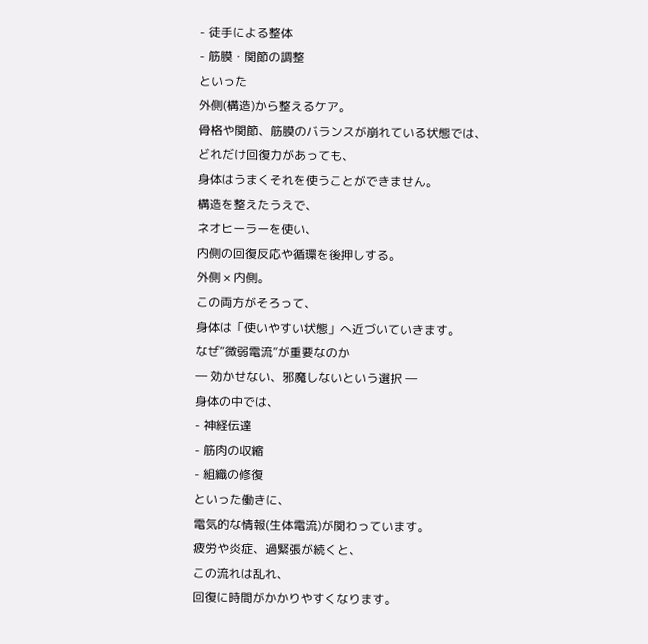- 徒手による整体
- 筋膜・関節の調整
といった
外側(構造)から整えるケア。
骨格や関節、筋膜のバランスが崩れている状態では、
どれだけ回復力があっても、
身体はうまくそれを使うことができません。
構造を整えたうえで、
ネオヒーラーを使い、
内側の回復反応や循環を後押しする。
外側 × 内側。
この両方がそろって、
身体は「使いやすい状態」へ近づいていきます。
なぜ“微弱電流”が重要なのか
― 効かせない、邪魔しないという選択 ―
身体の中では、
- 神経伝達
- 筋肉の収縮
- 組織の修復
といった働きに、
電気的な情報(生体電流)が関わっています。
疲労や炎症、過緊張が続くと、
この流れは乱れ、
回復に時間がかかりやすくなります。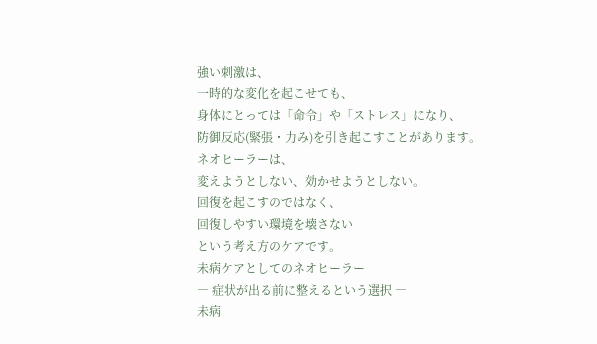強い刺激は、
一時的な変化を起こせても、
身体にとっては「命令」や「ストレス」になり、
防御反応(緊張・力み)を引き起こすことがあります。
ネオヒーラーは、
変えようとしない、効かせようとしない。
回復を起こすのではなく、
回復しやすい環境を壊さない
という考え方のケアです。
未病ケアとしてのネオヒーラー
― 症状が出る前に整えるという選択 ―
未病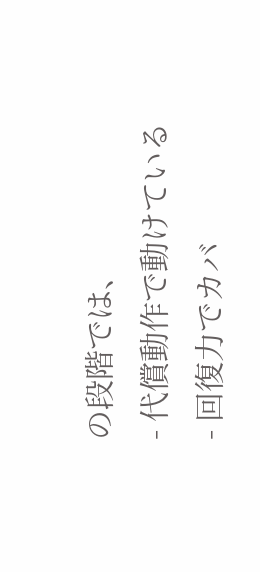の段階では、
- 代償動作で動けている
- 回復力でカバ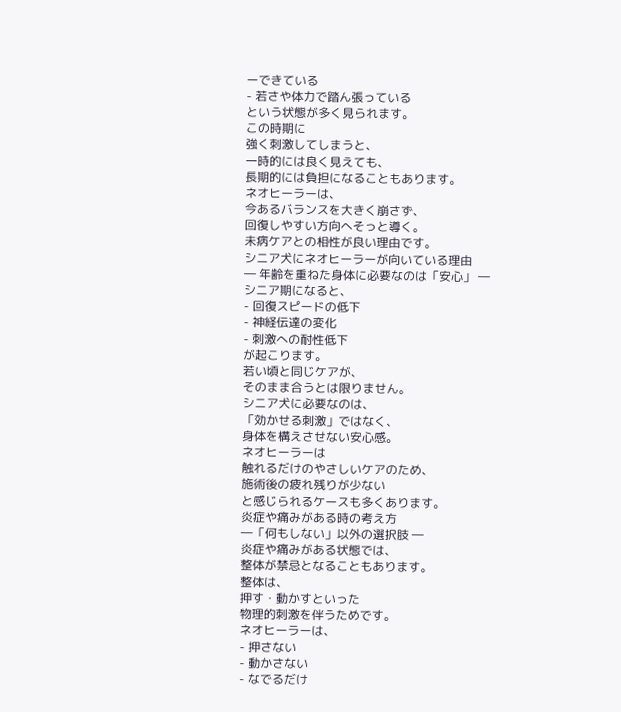ーできている
- 若さや体力で踏ん張っている
という状態が多く見られます。
この時期に
強く刺激してしまうと、
一時的には良く見えても、
長期的には負担になることもあります。
ネオヒーラーは、
今あるバランスを大きく崩さず、
回復しやすい方向へそっと導く。
未病ケアとの相性が良い理由です。
シニア犬にネオヒーラーが向いている理由
― 年齢を重ねた身体に必要なのは「安心」 ―
シニア期になると、
- 回復スピードの低下
- 神経伝達の変化
- 刺激への耐性低下
が起こります。
若い頃と同じケアが、
そのまま合うとは限りません。
シニア犬に必要なのは、
「効かせる刺激」ではなく、
身体を構えさせない安心感。
ネオヒーラーは
触れるだけのやさしいケアのため、
施術後の疲れ残りが少ない
と感じられるケースも多くあります。
炎症や痛みがある時の考え方
―「何もしない」以外の選択肢 ―
炎症や痛みがある状態では、
整体が禁忌となることもあります。
整体は、
押す・動かすといった
物理的刺激を伴うためです。
ネオヒーラーは、
- 押さない
- 動かさない
- なでるだけ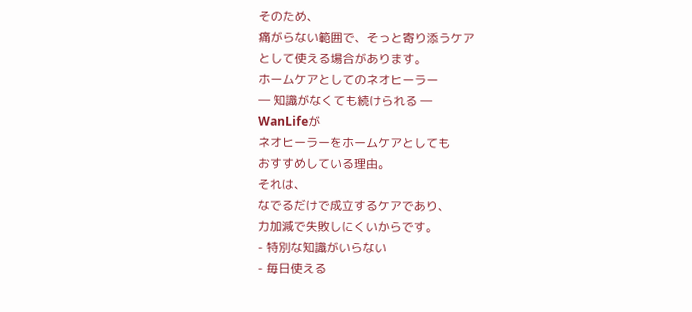そのため、
痛がらない範囲で、そっと寄り添うケア
として使える場合があります。
ホームケアとしてのネオヒーラー
― 知識がなくても続けられる ―
WanLifeが
ネオヒーラーをホームケアとしても
おすすめしている理由。
それは、
なでるだけで成立するケアであり、
力加減で失敗しにくいからです。
- 特別な知識がいらない
- 毎日使える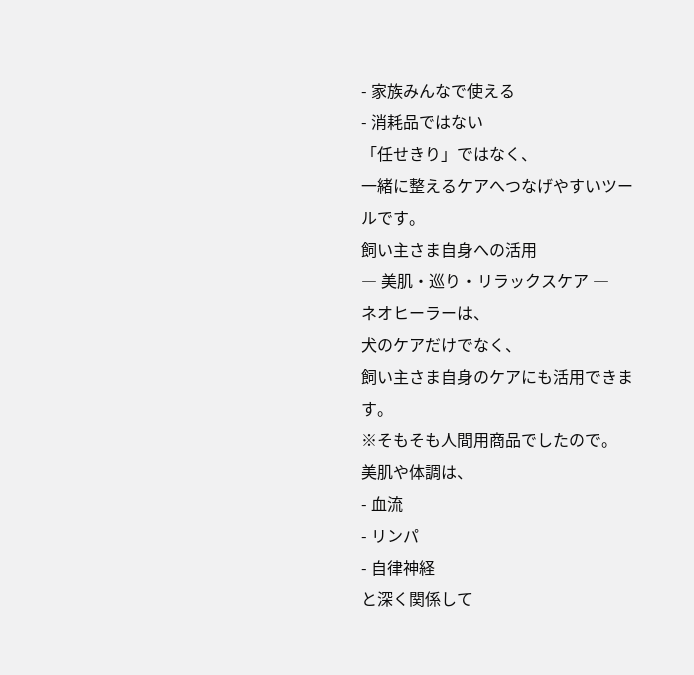- 家族みんなで使える
- 消耗品ではない
「任せきり」ではなく、
一緒に整えるケアへつなげやすいツールです。
飼い主さま自身への活用
― 美肌・巡り・リラックスケア ―
ネオヒーラーは、
犬のケアだけでなく、
飼い主さま自身のケアにも活用できます。
※そもそも人間用商品でしたので。
美肌や体調は、
- 血流
- リンパ
- 自律神経
と深く関係して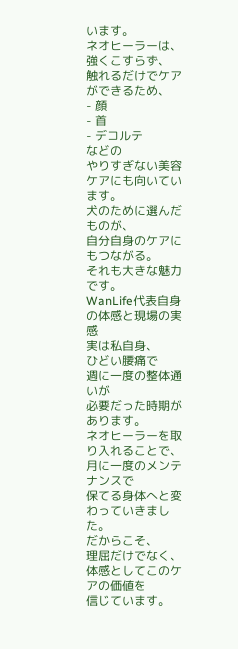います。
ネオヒーラーは、
強くこすらず、
触れるだけでケアができるため、
- 顔
- 首
- デコルテ
などの
やりすぎない美容ケアにも向いています。
犬のために選んだものが、
自分自身のケアにもつながる。
それも大きな魅力です。
WanLife代表自身の体感と現場の実感
実は私自身、
ひどい腰痛で
週に一度の整体通いが
必要だった時期があります。
ネオヒーラーを取り入れることで、
月に一度のメンテナンスで
保てる身体へと変わっていきました。
だからこそ、
理屈だけでなく、
体感としてこのケアの価値を
信じています。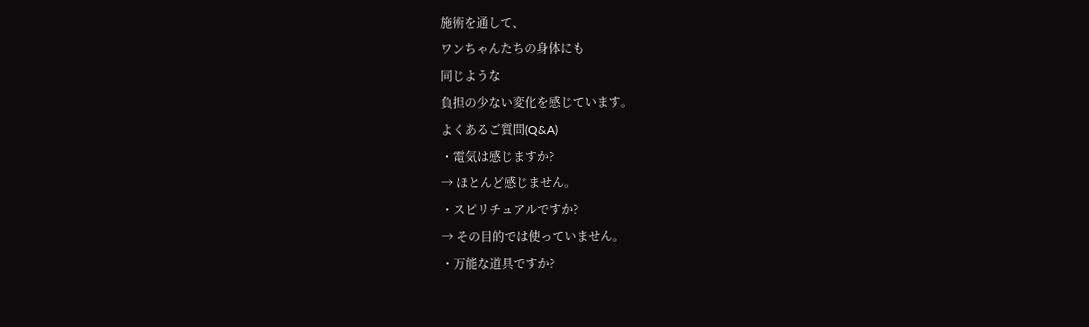施術を通して、
ワンちゃんたちの身体にも
同じような
負担の少ない変化を感じています。
よくあるご質問(Q&A)
・電気は感じますか?
→ ほとんど感じません。
・スピリチュアルですか?
→ その目的では使っていません。
・万能な道具ですか?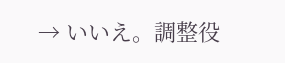→ いいえ。調整役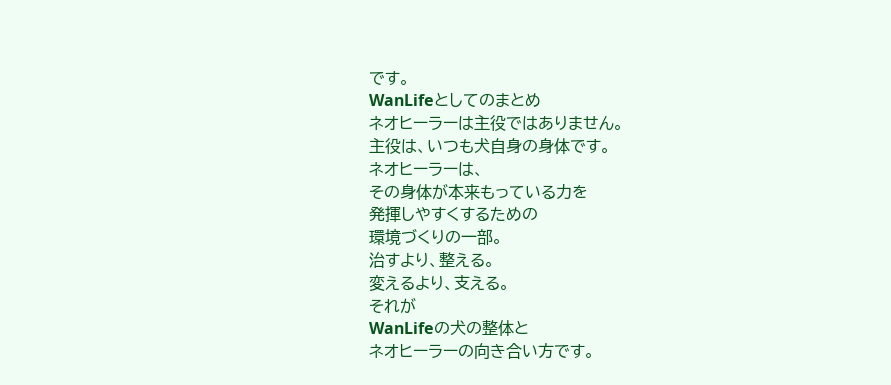です。
WanLifeとしてのまとめ
ネオヒーラーは主役ではありません。
主役は、いつも犬自身の身体です。
ネオヒーラーは、
その身体が本来もっている力を
発揮しやすくするための
環境づくりの一部。
治すより、整える。
変えるより、支える。
それが
WanLifeの犬の整体と
ネオヒーラーの向き合い方です。